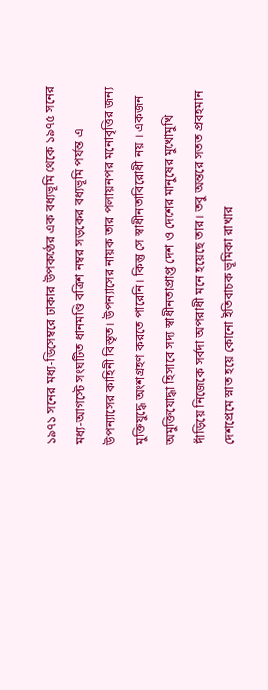১৯৭১ সনের মধ্য-ডিসেম্বরে ঢাকার উপকণ্ঠের এক বধ্যভূমি থেকে ১৯৭৫ সনের মধ্য-আগস্টে সংঘটিত ধানমণ্ডি বত্রিশ নম্বর সড়কের বধ্যভূমি পর্যন্ত এ উপন্যাসের কাহিনী বিস্তৃত। উপন্যাসের নায়ক তার পলায়নপর মনোবৃত্তির জন্য মুক্তিযুদ্ধে অংশগ্রহণ করতে পারেনি। কিন্তু সে স্বাধীনতাবিরোধী নয় । একজন অমুক্তিযোদ্ধা হিসাবে সদ্য স্বাধীনতাপ্রাপ্ত দেশ ও দেশের মানুষের মুখোমুখি দাঁড়িয়ে নিজেকে সর্বদা অপরাধী মনে হয়েছে তার। তবু অন্তরে সতত প্রবহমান দেশপ্রেমে স্নাত হয়ে কোনো ইতিবাচক ভূমিকা রাখার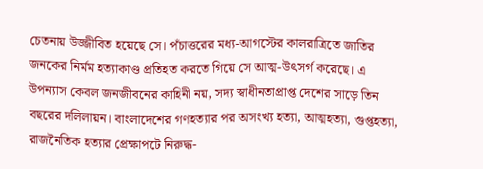চেতনায় উজ্জীবিত হয়েছে সে। পঁচাত্তরের মধ্য-আগস্টের কালরাত্রিতে জাতির জনকের নির্মম হত্যাকাণ্ড প্রতিহত করতে গিয়ে সে আত্ম-উৎসর্গ করেছে। এ উপন্যাস কেবল জনজীবনের কাহিনী নয়, সদ্য স্বাধীনতাপ্রাপ্ত দেশের সাড়ে তিন বছরের দলিলায়ন। বাংলাদেশের গণহত্যার পর অসংখ্য হত্যা, আত্মহত্যা, গুপ্তহত্যা, রাজনৈতিক হত্যার প্রেক্ষাপটে নিরুদ্ধ-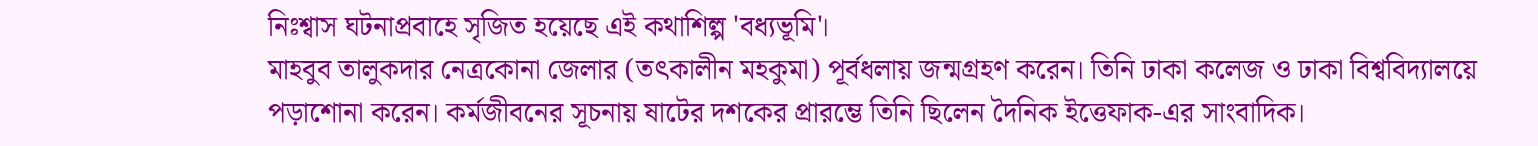নিঃশ্বাস ঘটনাপ্রবাহে সৃজিত হয়েছে এই কথাশিল্প 'বধ্যভূমি'।
মাহবুব তালুকদার নেত্রকোনা জেলার (তৎকালীন মহকুমা) পূর্বধলায় জন্মগ্রহণ করেন। তিনি ঢাকা কলেজ ও ঢাকা বিশ্ববিদ্যালয়ে পড়াশোনা করেন। কর্মজীবনের সূচনায় ষাটের দশকের প্রারম্ভে তিনি ছিলেন দৈনিক ইত্তেফাক-এর সাংবাদিক।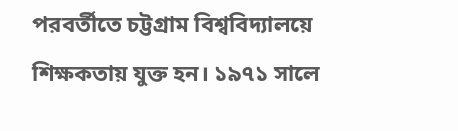পরবর্তীতে চট্টগ্রাম বিশ্ববিদ্যালয়ে শিক্ষকতায় যুক্ত হন। ১৯৭১ সালে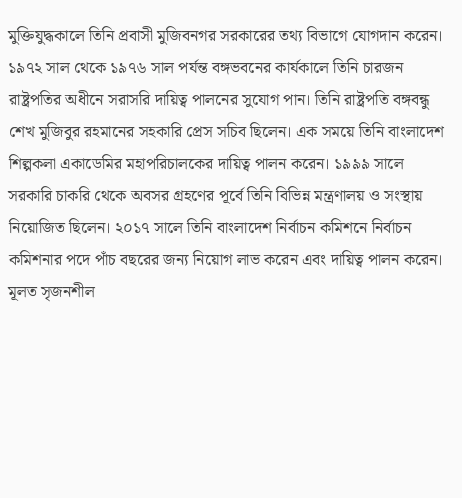মুক্তিযুদ্ধকালে তিনি প্রবাসী মুজিবনগর সরকারের তথ্য বিভাগে যোগদান করেন। ১৯৭২ সাল থেকে ১৯৭৬ সাল পর্যন্ত বঙ্গভবনের কার্যকালে তিনি চারজন রাষ্ট্রপতির অধীনে সরাসরি দায়িত্ব পালনের সুযোগ পান। তিনি রাষ্ট্রপতি বঙ্গবন্ধু শেখ মুজিবুর রহমানের সহকারি প্রেস সচিব ছিলেন। এক সময়ে তিনি বাংলাদেশ শিল্পকলা একাডেমির মহাপরিচালকের দায়িত্ব পালন করেন। ১৯৯৯ সালে সরকারি চাকরি থেকে অবসর গ্রহণের পূর্বে তিনি বিভিন্ন মন্ত্রণালয় ও সংস্থায় নিয়োজিত ছিলেন। ২০১৭ সালে তিনি বাংলাদেশ নির্বাচন কমিশনে নির্বাচন কমিশনার পদে পাঁচ বছরের জন্য নিয়োগ লাভ করেন এবং দায়িত্ব পালন করেন।
মূলত সৃজনশীল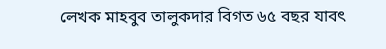লেখক মাহবুব তালুকদার বিগত ৬৫ বছর যাবৎ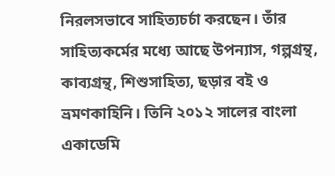নিরলসভাবে সাহিত্যচর্চা করছেন। তাঁর সাহিত্যকর্মের মধ্যে আছে উপন্যাস, গল্পগ্রন্থ, কাব্যগ্রন্থ, শিশুসাহিত্য, ছড়ার বই ও ভ্রমণকাহিনি। তিনি ২০১২ সালের বাংলা একাডেমি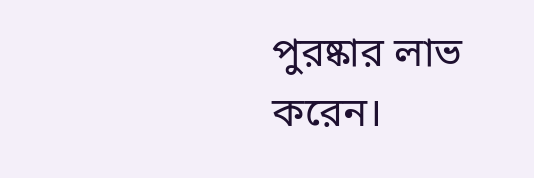পুরষ্কার লাভ করেন।